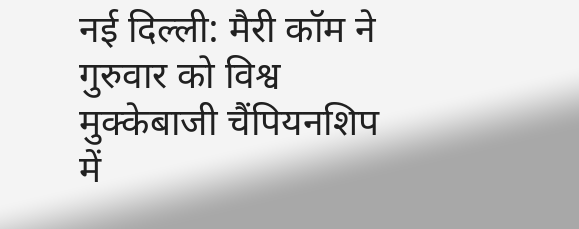नई दिल्ली: मैरी कॉम ने गुरुवार को विश्व मुक्केबाजी चैंपियनशिप में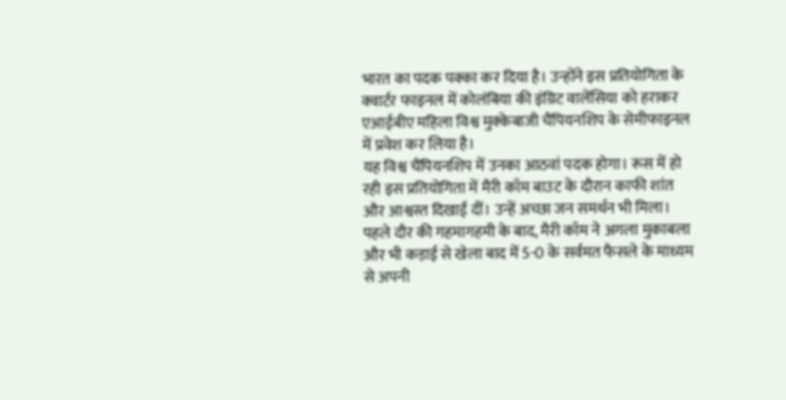भारत का पदक पक्का कर दिया है। उन्होंने इस प्रतियोगिता के क्वार्टर फाइनल में कोलंबिया की इंग्रिट वालेंसिया को हराकर एआईबीए महिला विश्व मुक्केबाजी चैंपियनशिप के सेमीफाइनल में प्रवेश कर लिया है।
यह विश्व चैंपियनशिप में उनका आठवां पदक होगा। रूस में हो रही इस प्रतियोगिता में मैरी कॉम बाउट के दौरान काफी शांत और आश्वस्त दिखाईं दीं। उन्हें अच्छा जन समर्थन भी मिला। पहले दौर की गहमागहमी के बाद, मैरी कॉम ने अगला मुकाबला और भी कड़ाई से खेला बाद में 5-0 के सर्वमत फैसले के माध्यम से अपनी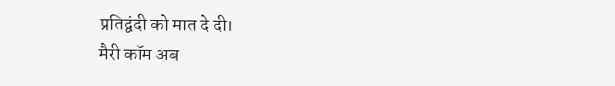प्रतिद्वंदी को मात दे दी।
मैरी कॉम अब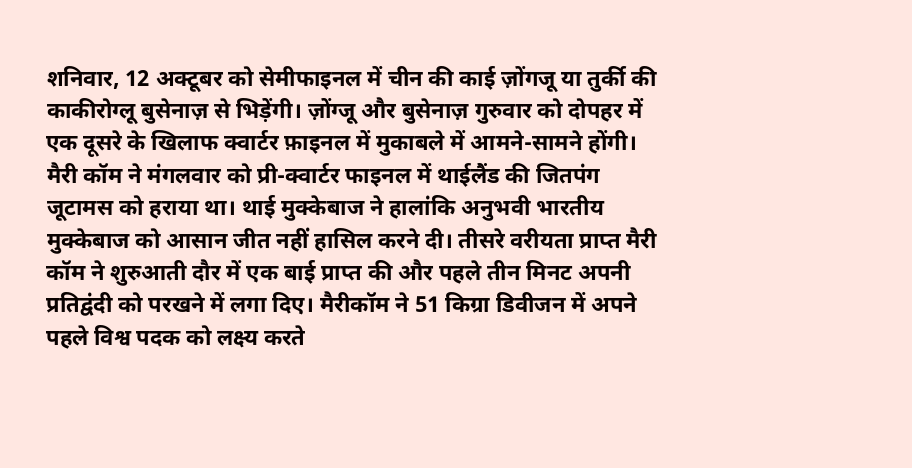शनिवार, 12 अक्टूबर को सेमीफाइनल में चीन की काई ज़ोंगजू या तुर्की की काकीरोग्लू बुसेनाज़ से भिड़ेंगी। ज़ोंग्जू और बुसेनाज़ गुरुवार को दोपहर में एक दूसरे के खिलाफ क्वार्टर फ़ाइनल में मुकाबले में आमने-सामने होंगी।
मैरी कॉम ने मंगलवार को प्री-क्वार्टर फाइनल में थाईलैंड की जितपंग जूटामस को हराया था। थाई मुक्केबाज ने हालांकि अनुभवी भारतीय मुक्केबाज को आसान जीत नहीं हासिल करने दी। तीसरे वरीयता प्राप्त मैरी कॉम ने शुरुआती दौर में एक बाई प्राप्त की और पहले तीन मिनट अपनी प्रतिद्वंदी को परखने में लगा दिए। मैरीकॉम ने 51 किग्रा डिवीजन में अपने पहले विश्व पदक को लक्ष्य करते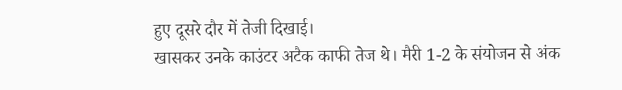हुए दूसरे दौर में तेजी दिखाई।
खासकर उनके काउंटर अटैक काफी तेज थे। मैरी 1-2 के संयोजन से अंक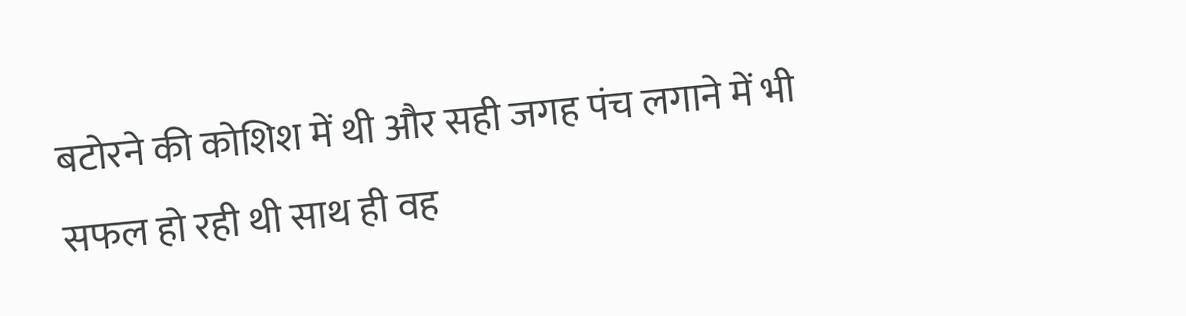बटोरने की कोशिश में थी और सही जगह पंच लगाने में भी सफल हो रही थी साथ ही वह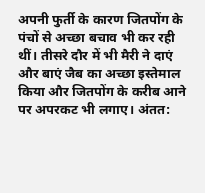अपनी फुर्ती के कारण जितपोंग के पंचों से अच्छा बचाव भी कर रही थीं। तीसरे दौर में भी मैरी ने दाएं और बाएं जैब का अच्छा इस्तेमाल किया और जितपोंग के करीब आने पर अपरकट भी लगाए। अंतत: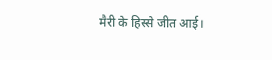मैरी के हिस्से जीत आई।